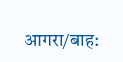आगरा/बाह: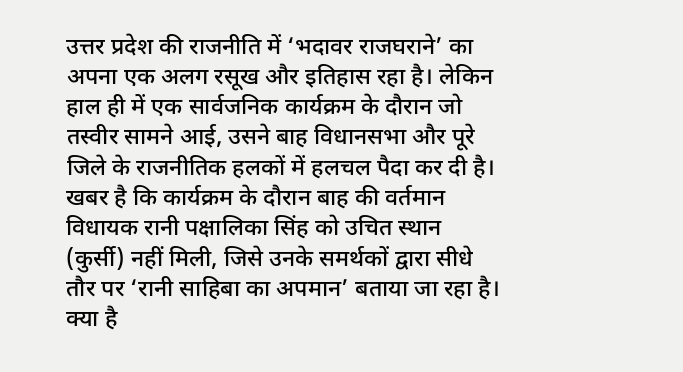उत्तर प्रदेश की राजनीति में ‘भदावर राजघराने’ का अपना एक अलग रसूख और इतिहास रहा है। लेकिन हाल ही में एक सार्वजनिक कार्यक्रम के दौरान जो तस्वीर सामने आई, उसने बाह विधानसभा और पूरे जिले के राजनीतिक हलकों में हलचल पैदा कर दी है। खबर है कि कार्यक्रम के दौरान बाह की वर्तमान विधायक रानी पक्षालिका सिंह को उचित स्थान (कुर्सी) नहीं मिली, जिसे उनके समर्थकों द्वारा सीधे तौर पर ‘रानी साहिबा का अपमान’ बताया जा रहा है।
क्या है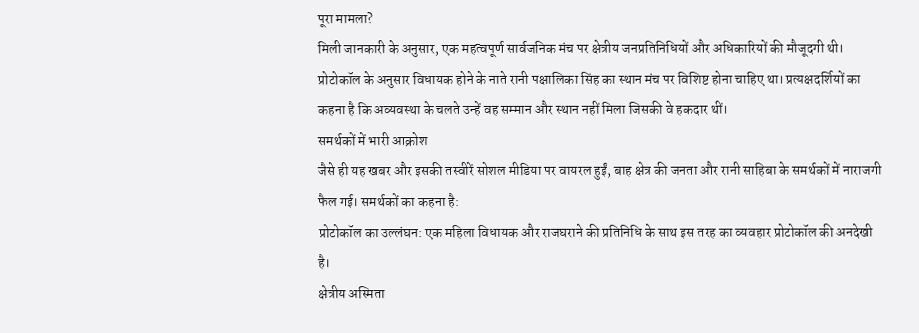पूरा मामला?
मिली जानकारी के अनुसार, एक महत्वपूर्ण सार्वजनिक मंच पर क्षेत्रीय जनप्रतिनिधियों और अधिकारियों की मौजूदगी थी। प्रोटोकॉल के अनुसार विधायक होने के नाते रानी पक्षालिका सिंह का स्थान मंच पर विशिष्ट होना चाहिए था। प्रत्यक्षदर्शियों का कहना है कि अव्यवस्था के चलते उन्हें वह सम्मान और स्थान नहीं मिला जिसकी वे हकदार थीं।
समर्थकों में भारी आक्रोश
जैसे ही यह खबर और इसकी तस्वीरें सोशल मीडिया पर वायरल हुईं, बाह क्षेत्र की जनता और रानी साहिबा के समर्थकों में नाराजगी फैल गई। समर्थकों का कहना है:
प्रोटोकॉल का उल्लंघन: एक महिला विधायक और राजघराने की प्रतिनिधि के साथ इस तरह का व्यवहार प्रोटोकॉल की अनदेखी है।
क्षेत्रीय अस्मिता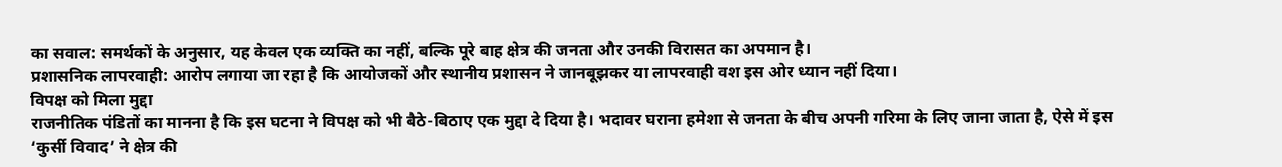का सवाल: समर्थकों के अनुसार, यह केवल एक व्यक्ति का नहीं, बल्कि पूरे बाह क्षेत्र की जनता और उनकी विरासत का अपमान है।
प्रशासनिक लापरवाही: आरोप लगाया जा रहा है कि आयोजकों और स्थानीय प्रशासन ने जानबूझकर या लापरवाही वश इस ओर ध्यान नहीं दिया।
विपक्ष को मिला मुद्दा
राजनीतिक पंडितों का मानना है कि इस घटना ने विपक्ष को भी बैठे-बिठाए एक मुद्दा दे दिया है। भदावर घराना हमेशा से जनता के बीच अपनी गरिमा के लिए जाना जाता है, ऐसे में इस ‘कुर्सी विवाद’ ने क्षेत्र की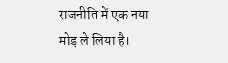राजनीति में एक नया मोड़ ले लिया है।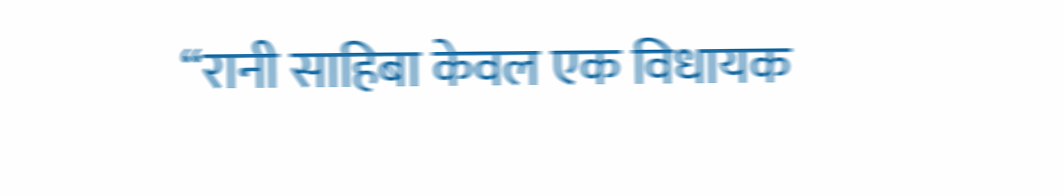“रानी साहिबा केवल एक विधायक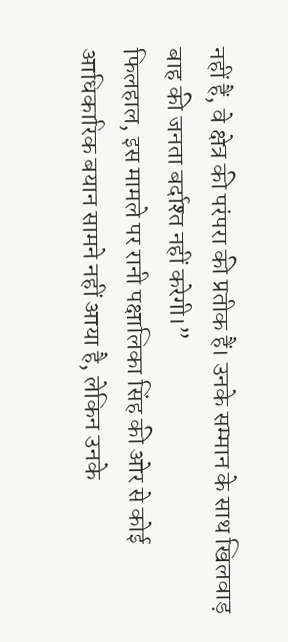नहीं हैं, वे क्षेत्र की परंपरा की प्रतीक हैं। उनके सम्मान के साथ खिलवाड़ बाह की जनता बर्दाश्त नहीं करेगी।”
फिलहाल, इस मामले पर रानी पक्षालिका सिंह की ओर से कोई आधिकारिक बयान सामने नहीं आया है, लेकिन उनके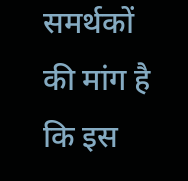समर्थकों की मांग है कि इस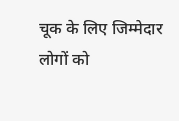चूक के लिए जिम्मेदार लोगों को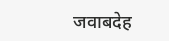जवाबदेह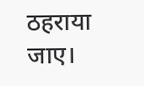ठहराया जाए।